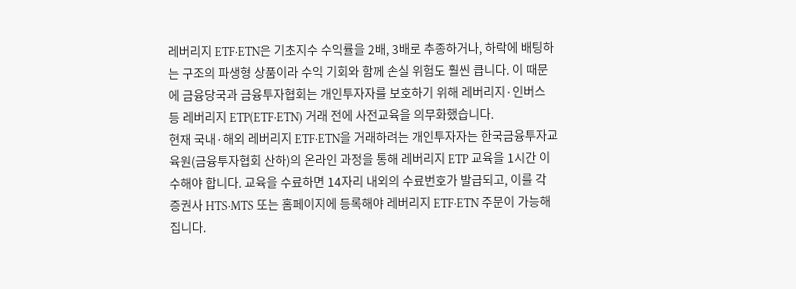레버리지 ETF·ETN은 기초지수 수익률을 2배, 3배로 추종하거나, 하락에 배팅하는 구조의 파생형 상품이라 수익 기회와 함께 손실 위험도 훨씬 큽니다. 이 때문에 금융당국과 금융투자협회는 개인투자자를 보호하기 위해 레버리지·인버스 등 레버리지 ETP(ETF·ETN) 거래 전에 사전교육을 의무화했습니다.
현재 국내·해외 레버리지 ETF·ETN을 거래하려는 개인투자자는 한국금융투자교육원(금융투자협회 산하)의 온라인 과정을 통해 레버리지 ETP 교육을 1시간 이수해야 합니다. 교육을 수료하면 14자리 내외의 수료번호가 발급되고, 이를 각 증권사 HTS·MTS 또는 홈페이지에 등록해야 레버리지 ETF·ETN 주문이 가능해집니다.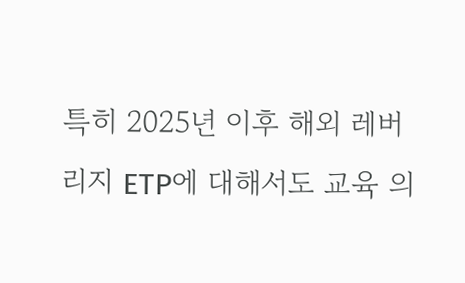특히 2025년 이후 해외 레버리지 ETP에 대해서도 교육 의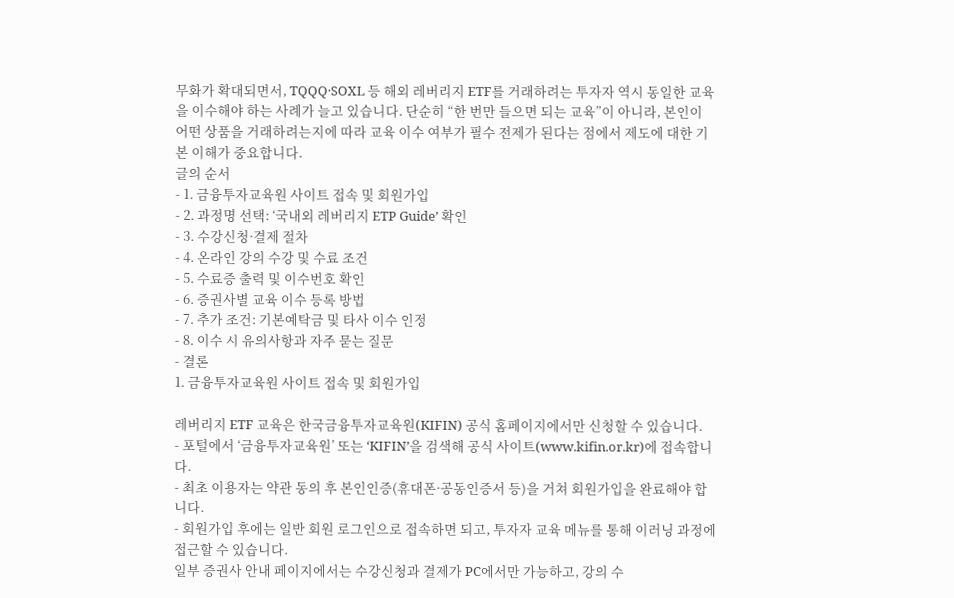무화가 확대되면서, TQQQ·SOXL 등 해외 레버리지 ETF를 거래하려는 투자자 역시 동일한 교육을 이수해야 하는 사례가 늘고 있습니다. 단순히 “한 번만 들으면 되는 교육”이 아니라, 본인이 어떤 상품을 거래하려는지에 따라 교육 이수 여부가 필수 전제가 된다는 점에서 제도에 대한 기본 이해가 중요합니다.
글의 순서
- 1. 금융투자교육원 사이트 접속 및 회원가입
- 2. 과정명 선택: ‘국내외 레버리지 ETP Guide’ 확인
- 3. 수강신청·결제 절차
- 4. 온라인 강의 수강 및 수료 조건
- 5. 수료증 출력 및 이수번호 확인
- 6. 증권사별 교육 이수 등록 방법
- 7. 추가 조건: 기본예탁금 및 타사 이수 인정
- 8. 이수 시 유의사항과 자주 묻는 질문
- 결론
1. 금융투자교육원 사이트 접속 및 회원가입

레버리지 ETF 교육은 한국금융투자교육원(KIFIN) 공식 홈페이지에서만 신청할 수 있습니다.
- 포털에서 ‘금융투자교육원’ 또는 ‘KIFIN’을 검색해 공식 사이트(www.kifin.or.kr)에 접속합니다.
- 최초 이용자는 약관 동의 후 본인인증(휴대폰·공동인증서 등)을 거쳐 회원가입을 완료해야 합니다.
- 회원가입 후에는 일반 회원 로그인으로 접속하면 되고, 투자자 교육 메뉴를 통해 이러닝 과정에 접근할 수 있습니다.
일부 증권사 안내 페이지에서는 수강신청과 결제가 PC에서만 가능하고, 강의 수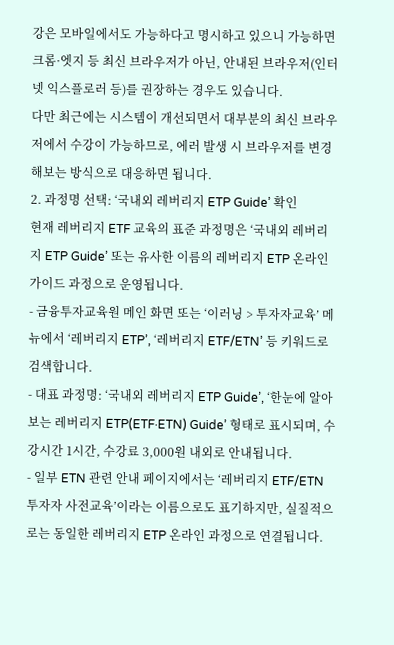강은 모바일에서도 가능하다고 명시하고 있으니 가능하면 크롬·엣지 등 최신 브라우저가 아닌, 안내된 브라우저(인터넷 익스플로러 등)를 권장하는 경우도 있습니다.
다만 최근에는 시스템이 개선되면서 대부분의 최신 브라우저에서 수강이 가능하므로, 에러 발생 시 브라우저를 변경해보는 방식으로 대응하면 됩니다.
2. 과정명 선택: ‘국내외 레버리지 ETP Guide’ 확인
현재 레버리지 ETF 교육의 표준 과정명은 ‘국내외 레버리지 ETP Guide’ 또는 유사한 이름의 레버리지 ETP 온라인 가이드 과정으로 운영됩니다.
- 금융투자교육원 메인 화면 또는 ‘이러닝 > 투자자교육’ 메뉴에서 ‘레버리지 ETP’, ‘레버리지 ETF/ETN’ 등 키워드로 검색합니다.
- 대표 과정명: ‘국내외 레버리지 ETP Guide’, ‘한눈에 알아보는 레버리지 ETP(ETF·ETN) Guide’ 형태로 표시되며, 수강시간 1시간, 수강료 3,000원 내외로 안내됩니다.
- 일부 ETN 관련 안내 페이지에서는 ‘레버리지 ETF/ETN 투자자 사전교육’이라는 이름으로도 표기하지만, 실질적으로는 동일한 레버리지 ETP 온라인 과정으로 연결됩니다.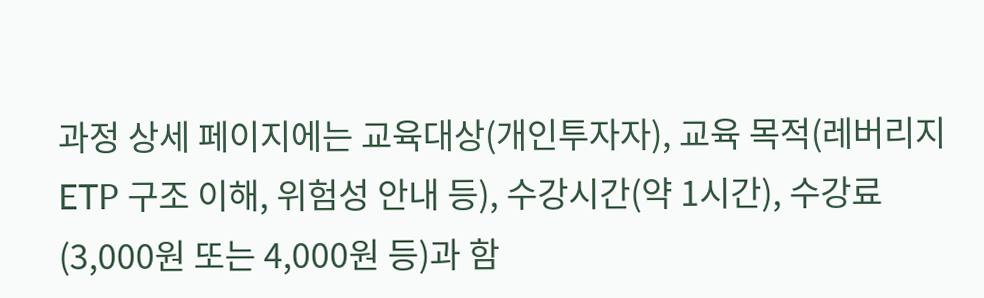과정 상세 페이지에는 교육대상(개인투자자), 교육 목적(레버리지 ETP 구조 이해, 위험성 안내 등), 수강시간(약 1시간), 수강료(3,000원 또는 4,000원 등)과 함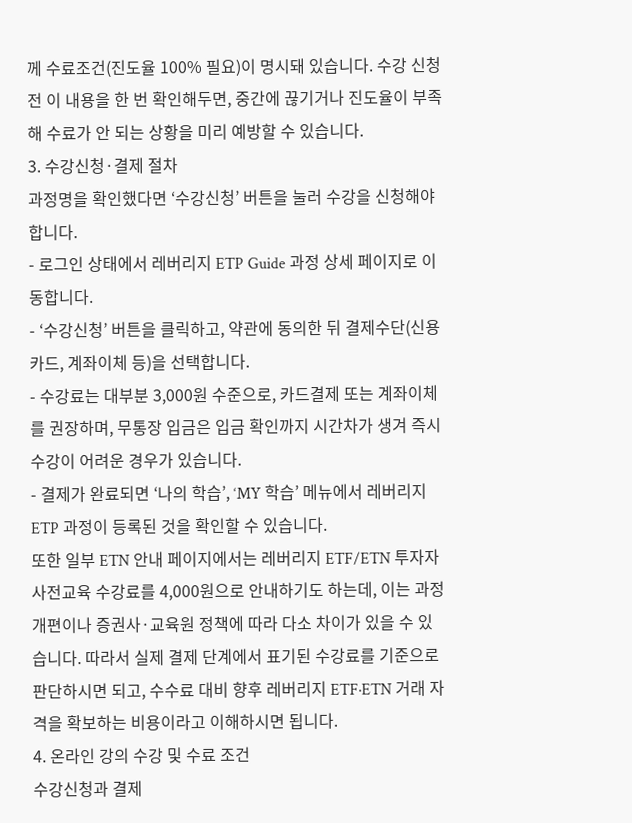께 수료조건(진도율 100% 필요)이 명시돼 있습니다. 수강 신청 전 이 내용을 한 번 확인해두면, 중간에 끊기거나 진도율이 부족해 수료가 안 되는 상황을 미리 예방할 수 있습니다.
3. 수강신청·결제 절차
과정명을 확인했다면 ‘수강신청’ 버튼을 눌러 수강을 신청해야 합니다.
- 로그인 상태에서 레버리지 ETP Guide 과정 상세 페이지로 이동합니다.
- ‘수강신청’ 버튼을 클릭하고, 약관에 동의한 뒤 결제수단(신용카드, 계좌이체 등)을 선택합니다.
- 수강료는 대부분 3,000원 수준으로, 카드결제 또는 계좌이체를 권장하며, 무통장 입금은 입금 확인까지 시간차가 생겨 즉시 수강이 어려운 경우가 있습니다.
- 결제가 완료되면 ‘나의 학습’, ‘MY 학습’ 메뉴에서 레버리지 ETP 과정이 등록된 것을 확인할 수 있습니다.
또한 일부 ETN 안내 페이지에서는 레버리지 ETF/ETN 투자자 사전교육 수강료를 4,000원으로 안내하기도 하는데, 이는 과정 개편이나 증권사·교육원 정책에 따라 다소 차이가 있을 수 있습니다. 따라서 실제 결제 단계에서 표기된 수강료를 기준으로 판단하시면 되고, 수수료 대비 향후 레버리지 ETF·ETN 거래 자격을 확보하는 비용이라고 이해하시면 됩니다.
4. 온라인 강의 수강 및 수료 조건
수강신청과 결제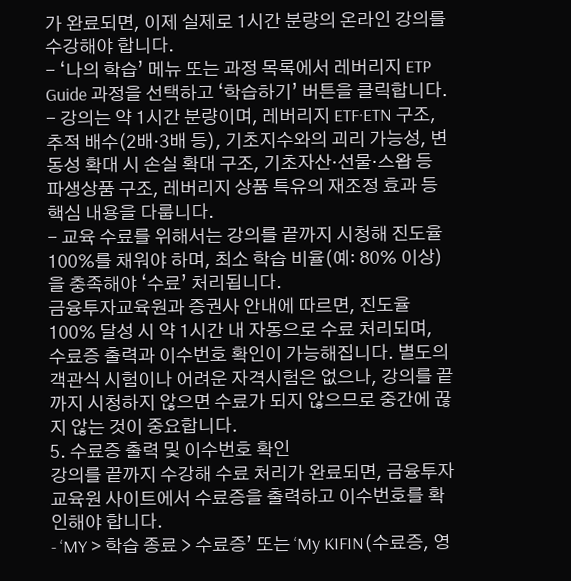가 완료되면, 이제 실제로 1시간 분량의 온라인 강의를 수강해야 합니다.
- ‘나의 학습’ 메뉴 또는 과정 목록에서 레버리지 ETP Guide 과정을 선택하고 ‘학습하기’ 버튼을 클릭합니다.
- 강의는 약 1시간 분량이며, 레버리지 ETF·ETN 구조, 추적 배수(2배·3배 등), 기초지수와의 괴리 가능성, 변동성 확대 시 손실 확대 구조, 기초자산·선물·스왑 등 파생상품 구조, 레버리지 상품 특유의 재조정 효과 등 핵심 내용을 다룹니다.
- 교육 수료를 위해서는 강의를 끝까지 시청해 진도율 100%를 채워야 하며, 최소 학습 비율(예: 80% 이상)을 충족해야 ‘수료’ 처리됩니다.
금융투자교육원과 증권사 안내에 따르면, 진도율 100% 달성 시 약 1시간 내 자동으로 수료 처리되며, 수료증 출력과 이수번호 확인이 가능해집니다. 별도의 객관식 시험이나 어려운 자격시험은 없으나, 강의를 끝까지 시청하지 않으면 수료가 되지 않으므로 중간에 끊지 않는 것이 중요합니다.
5. 수료증 출력 및 이수번호 확인
강의를 끝까지 수강해 수료 처리가 완료되면, 금융투자교육원 사이트에서 수료증을 출력하고 이수번호를 확인해야 합니다.
- ‘MY > 학습 종료 > 수료증’ 또는 ‘My KIFIN(수료증, 영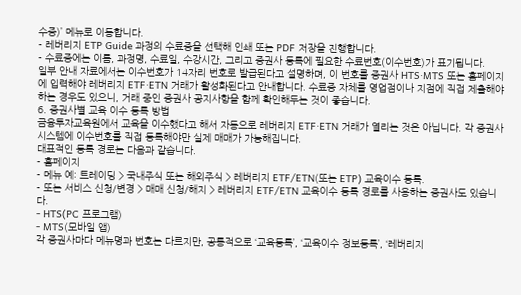수증)’ 메뉴로 이동합니다.
- 레버리지 ETP Guide 과정의 수료증을 선택해 인쇄 또는 PDF 저장을 진행합니다.
- 수료증에는 이름, 과정명, 수료일, 수강시간, 그리고 증권사 등록에 필요한 수료번호(이수번호)가 표기됩니다.
일부 안내 자료에서는 이수번호가 14자리 번호로 발급된다고 설명하며, 이 번호를 증권사 HTS·MTS 또는 홈페이지에 입력해야 레버리지 ETF·ETN 거래가 활성화된다고 안내합니다. 수료증 자체를 영업점이나 지점에 직접 제출해야 하는 경우도 있으니, 거래 중인 증권사 공지사항을 함께 확인해두는 것이 좋습니다.
6. 증권사별 교육 이수 등록 방법
금융투자교육원에서 교육을 이수했다고 해서 자동으로 레버리지 ETF·ETN 거래가 열리는 것은 아닙니다. 각 증권사 시스템에 이수번호를 직접 등록해야만 실제 매매가 가능해집니다.
대표적인 등록 경로는 다음과 같습니다.
- 홈페이지
- 메뉴 예: 트레이딩 > 국내주식 또는 해외주식 > 레버리지 ETF/ETN(또는 ETP) 교육이수 등록.
- 또는 서비스 신청/변경 > 매매 신청/해지 > 레버리지 ETF/ETN 교육이수 등록 경로를 사용하는 증권사도 있습니다.
- HTS(PC 프로그램)
- MTS(모바일 앱)
각 증권사마다 메뉴명과 번호는 다르지만, 공통적으로 ‘교육등록’, ‘교육이수 정보등록’, ‘레버리지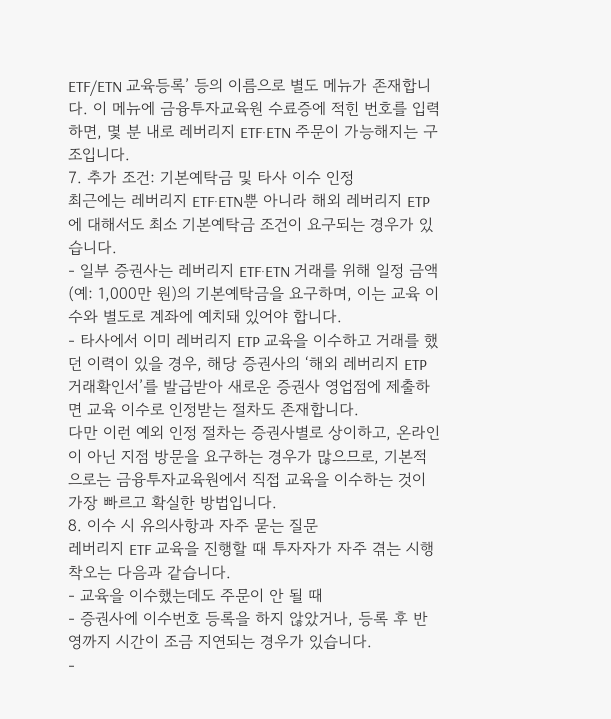ETF/ETN 교육등록’ 등의 이름으로 별도 메뉴가 존재합니다. 이 메뉴에 금융투자교육원 수료증에 적힌 번호를 입력하면, 몇 분 내로 레버리지 ETF·ETN 주문이 가능해지는 구조입니다.
7. 추가 조건: 기본예탁금 및 타사 이수 인정
최근에는 레버리지 ETF·ETN뿐 아니라 해외 레버리지 ETP에 대해서도 최소 기본예탁금 조건이 요구되는 경우가 있습니다.
- 일부 증권사는 레버리지 ETF·ETN 거래를 위해 일정 금액(예: 1,000만 원)의 기본예탁금을 요구하며, 이는 교육 이수와 별도로 계좌에 예치돼 있어야 합니다.
- 타사에서 이미 레버리지 ETP 교육을 이수하고 거래를 했던 이력이 있을 경우, 해당 증권사의 ‘해외 레버리지 ETP 거래확인서’를 발급받아 새로운 증권사 영업점에 제출하면 교육 이수로 인정받는 절차도 존재합니다.
다만 이런 예외 인정 절차는 증권사별로 상이하고, 온라인이 아닌 지점 방문을 요구하는 경우가 많으므로, 기본적으로는 금융투자교육원에서 직접 교육을 이수하는 것이 가장 빠르고 확실한 방법입니다.
8. 이수 시 유의사항과 자주 묻는 질문
레버리지 ETF 교육을 진행할 때 투자자가 자주 겪는 시행착오는 다음과 같습니다.
- 교육을 이수했는데도 주문이 안 될 때
- 증권사에 이수번호 등록을 하지 않았거나, 등록 후 반영까지 시간이 조금 지연되는 경우가 있습니다.
-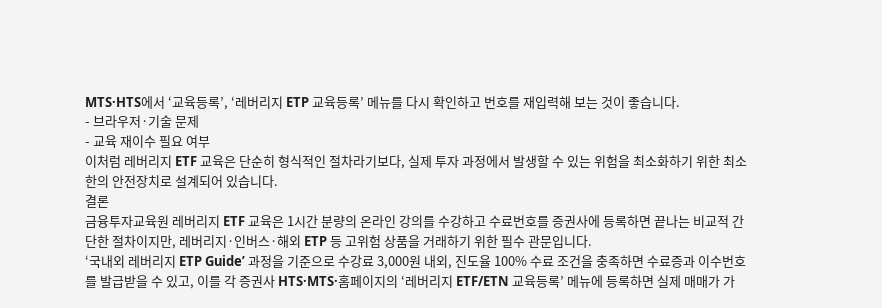MTS·HTS에서 ‘교육등록’, ‘레버리지 ETP 교육등록’ 메뉴를 다시 확인하고 번호를 재입력해 보는 것이 좋습니다.
- 브라우저·기술 문제
- 교육 재이수 필요 여부
이처럼 레버리지 ETF 교육은 단순히 형식적인 절차라기보다, 실제 투자 과정에서 발생할 수 있는 위험을 최소화하기 위한 최소한의 안전장치로 설계되어 있습니다.
결론
금융투자교육원 레버리지 ETF 교육은 1시간 분량의 온라인 강의를 수강하고 수료번호를 증권사에 등록하면 끝나는 비교적 간단한 절차이지만, 레버리지·인버스·해외 ETP 등 고위험 상품을 거래하기 위한 필수 관문입니다.
‘국내외 레버리지 ETP Guide’ 과정을 기준으로 수강료 3,000원 내외, 진도율 100% 수료 조건을 충족하면 수료증과 이수번호를 발급받을 수 있고, 이를 각 증권사 HTS·MTS·홈페이지의 ‘레버리지 ETF/ETN 교육등록’ 메뉴에 등록하면 실제 매매가 가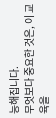능해집니다.
무엇보다 중요한 것은, 이 교육을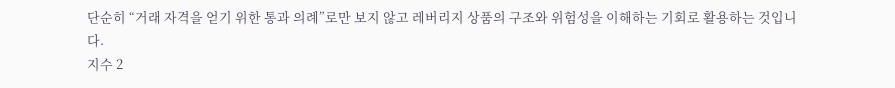단순히 “거래 자격을 얻기 위한 통과 의례”로만 보지 않고 레버리지 상품의 구조와 위험성을 이해하는 기회로 활용하는 것입니다.
지수 2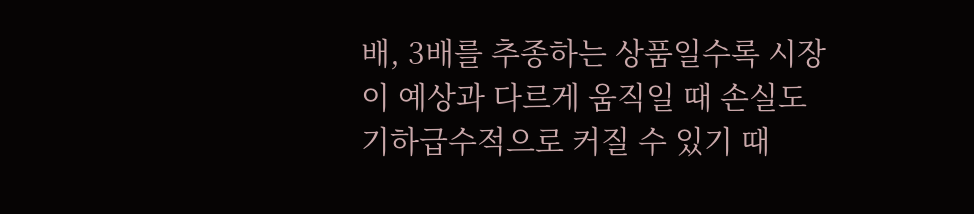배, 3배를 추종하는 상품일수록 시장이 예상과 다르게 움직일 때 손실도 기하급수적으로 커질 수 있기 때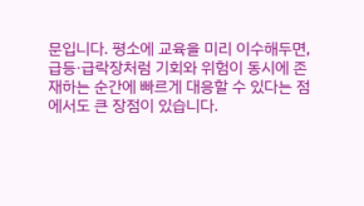문입니다. 평소에 교육을 미리 이수해두면, 급등·급락장처럼 기회와 위험이 동시에 존재하는 순간에 빠르게 대응할 수 있다는 점에서도 큰 장점이 있습니다.